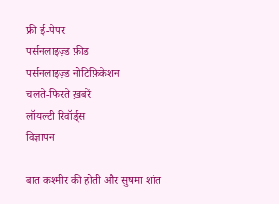फ्री ई-पेपर
पर्सनलाइज़्ड फ़ीड
पर्सनलाइज़्ड नोटिफ़िकेशन
चलते-फिरते ख़बरें
लॉयल्टी रिवॉर्ड्स
विज्ञापन

बात कश्मीर की होती और सुषमा शांत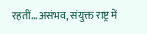रहतीं...असंभव, संयुक्त राष्ट्र में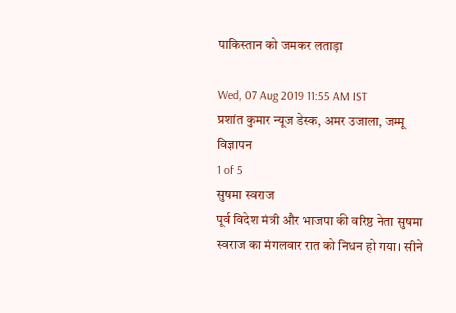पाकिस्तान को जमकर लताड़ा

Wed, 07 Aug 2019 11:55 AM IST
प्रशांत कुमार न्यूज डेस्क, अमर उजाला, जम्मू
विज्ञापन
1 of 5
सुषमा स्वराज
पूर्व विदेश मंत्री और भाजपा की वरिष्ठ नेता सुषमा स्वराज का मंगलवार रात को निधन हो गया। सीने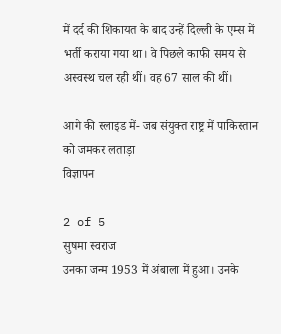में दर्द की शिकायत के बाद उन्हें दिल्ली के एम्स में भर्ती कराया गया था। वे पिछले काफी समय से अस्वस्थ चल रही थीं। वह 67 साल की थीं।

आगे की स्लाइड में- जब संयुक्त राष्ट्र में पाकिस्तान को जमकर लताड़ा
विज्ञापन

2 of 5
सुषमा स्वराज
उनका जन्म 1953 में अंबाला में हुआ। उनके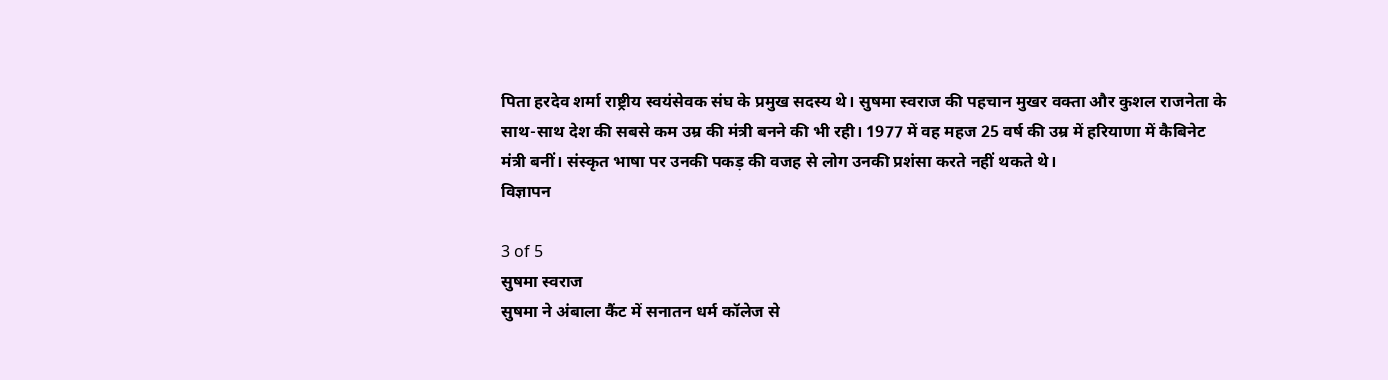पिता हरदेव शर्मा राष्ट्रीय स्वयंसेवक संघ के प्रमुख सदस्य थे। सुषमा स्वराज की पहचान मुखर वक्ता और कुशल राजनेता के साथ-साथ देश की सबसे कम उम्र की मंत्री बनने की भी रही। 1977 में वह महज 25 वर्ष की उम्र में हरियाणा में कैबिनेट मंत्री बनीं। संस्कृत भाषा पर उनकी पकड़ की वजह से लोग उनकी प्रशंसा करते नहीं थकते थे।
विज्ञापन

3 of 5
सुषमा स्वराज
सुषमा ने अंबाला कैंट में सनातन धर्म कॉलेज से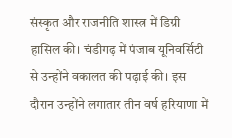संस्कृत और राजनीति शास्त्र में डिग्री हासिल की। चंडीगढ़ में पंजाब यूनिवर्सिटी से उन्होंने वकालत की पढ़ाई की। इस दौरान उन्होंने लगातार तीन वर्ष हरियाणा में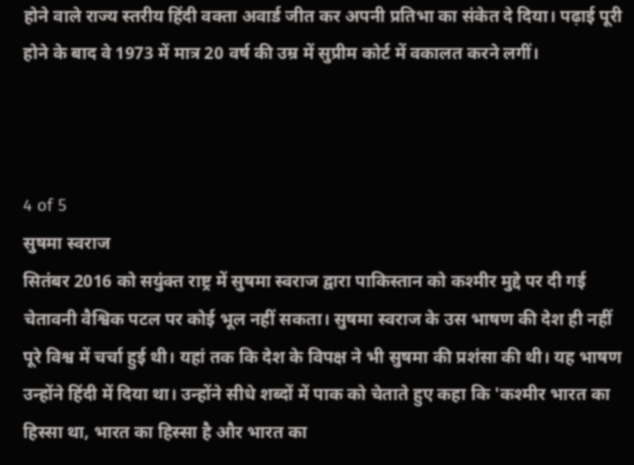होने वाले राज्य स्तरीय हिंदी वक्ता अवार्ड जीत कर अपनी प्रतिभा का संकेत दे दिया। पढ़ाई पूरी होने के बाद वे 1973 में मात्र 20 वर्ष की उम्र में सुप्रीम कोर्ट में वकालत करने लगीं।



4 of 5
सुषमा स्वराज
सितंबर 2016 को सयुंक्त राष्ट्र में सुषमा स्वराज द्वारा पाकिस्तान को कश्मीर मुद्दे पर दी गई चेतावनी वैश्विक पटल पर कोई भूल नहीं सकता। सुषमा स्वराज के उस भाषण की देश ही नहीं पूरे विश्व में चर्चा हुई थी। यहां तक कि देश के विपक्ष ने भी सुषमा की प्रशंसा की थी। यह भाषण उन्होंने हिंदी में दिया था। उन्होंने सीधे शब्दों में पाक को चेताते हुए कहा कि 'कश्मीर भारत का हिस्सा था, भारत का हिस्सा है और भारत का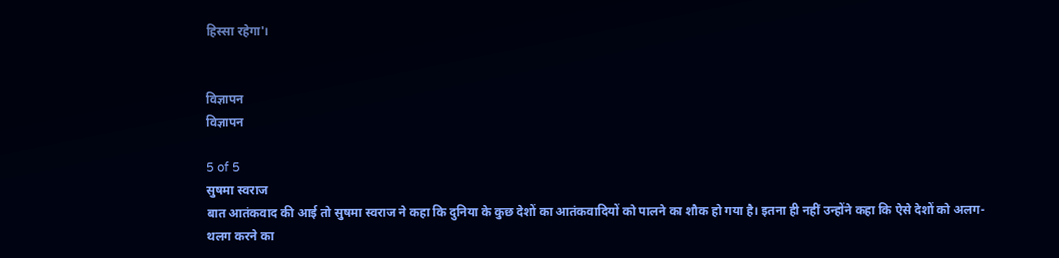हिस्सा रहेगा'।


विज्ञापन
विज्ञापन

5 of 5
सुषमा स्वराज
बात आतंकवाद की आई तो सुषमा स्वराज ने कहा कि दुनिया के कुछ देशों का आतंकवादियों को पालने का शौक हो गया है। इतना ही नहीं उन्होंने कहा कि ऐसे देशों को अलग-थलग करने का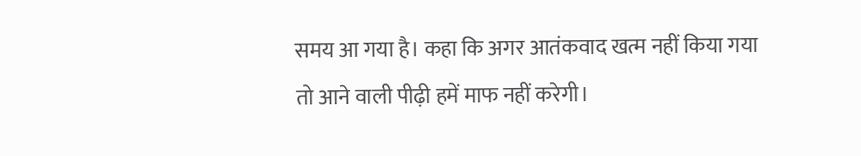समय आ गया है। कहा कि अगर आतंकवाद खत्म नहीं किया गया तो आने वाली पीढ़ी हमें माफ नहीं करेगी।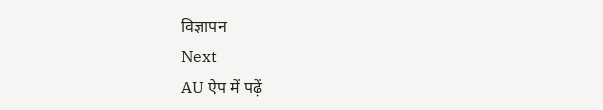विज्ञापन
Next
AU ऐप में पढ़ें